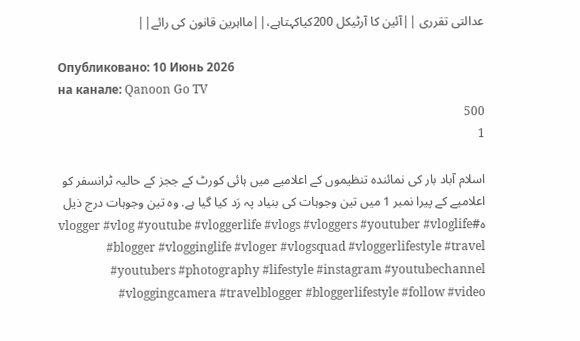عدالتی تقرری ||آئین کا آرٹیکل 200کیاکہتاہے،||مااہرین قانون کی رائے||

Опубликовано: 10 Июнь 2026
на канале: Qanoon Go TV
500
1

اسلام آباد بار کی نمائندہ تنظیموں کے اعلامیے میں ہائی کورٹ کے ججز کے حالیہ ٹرانسفر کو اعلامیے کے پیرا نمبر 1 میں تین وجوہات کی بنیاد پہ رَد کیا گیا ہے. وہ تین وجوہات درج ذیل ہ#vlogger #vlog #youtube #vloggerlife #vlogs #vloggers #youtuber #vloglife #blogger #vlogginglife #vloger #vlogsquad #vloggerlifestyle #travel #youtubers #photography #lifestyle #instagram #youtubechannel #vloggingcamera #travelblogger #bloggerlifestyle #follow #video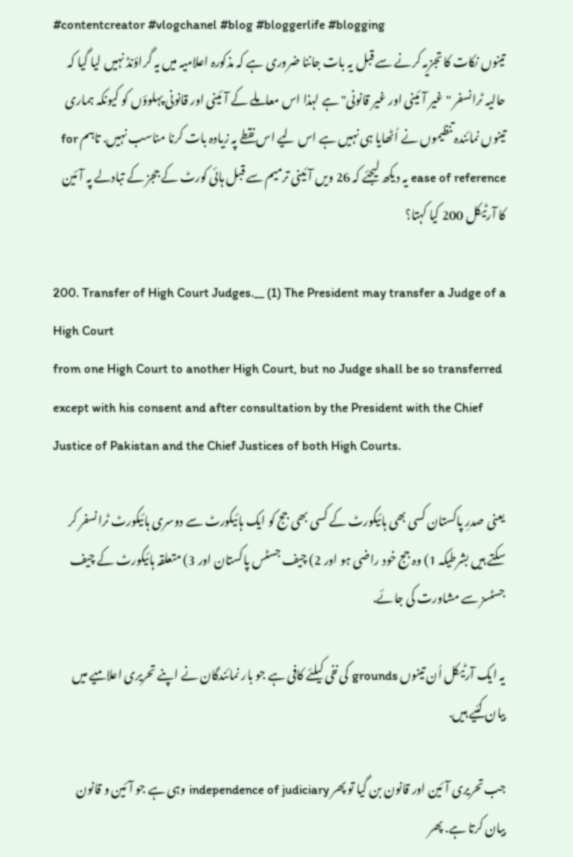#contentcreator #vlogchanel #blog #bloggerlife #blogging
تینوں نکات کا تجزیہ کرنے سے قبل یہ بات جاننا ضروری ہے کہ مذکورہ اعلامیہ میں یہ گراؤنڈ نہیں لیا گیا کہ حالیہ ٹرانسفر "غیر آئینی اور غیر قانونی" ہے لہذا اس معاملے کے آئینی اور قانونی پہلوؤں کو کیونکہ ہماری تینوں نمائندہ تنظیموں نے اُٹھایا ہی نہیں ہے اس لیے اس نقطے پہ زیادہ بات کرنا مناسب نہیں. تاہم for ease of reference یہ دیکھ لیجئے کہ 26 ویں آئینی ترمیم سے قبل ہائی کورٹ کے ججز کے تبادلے پہ آئین کا آرٹیکل 200 کیا کہتا؟

200. Transfer of High Court Judges.__ (1) The President may transfer a Judge of a High Court
from one High Court to another High Court, but no Judge shall be so transferred except with his consent and after consultation by the President with the Chief Justice of Pakistan and the Chief Justices of both High Courts.

یعنی صدرِ پاکستان کسی بھی ہائیکورٹ کے کسی بھی جج کو ایک ہائیکورٹ سے دوسری ہائیکورٹ ٹرانسفر کر سکتے ہیں بشرطیکہ 1) وہ جج خود راضی ہو اور 2) چیف جسٹس پاکستان اور 3) متعلقہ ہائیکورٹ کے چیف جسٹسز سے مشاورت کی جائے.

یہ ایک آرٹیکل اُن تینوں grounds کی نفی کیلئے کافی ہے جو بار نمائندگان نے اپنے تحریری اعلامیے میں بیان کئیے ہیں.

جب تحریری آئین اور قانون بن گیا تو پھر independence of judiciary وہی ہے جو آئین و قانون بیان کرتا ہے. پھر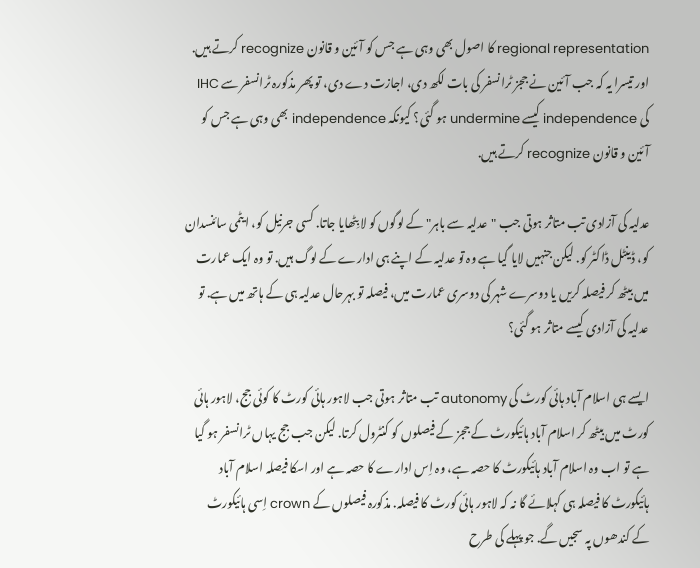regional representation کا اصول بھی وہی ہے جس کو آئین و قانون recognize کرتے ہیں. اور تیسرا یہ کہ جب آئین نے ججز ٹرانسفر کی بات لکھ دی، اجازت دے دی، تو پھر مذکورہ ٹرانسفر سے IHC کی independence کیسے undermine ہو گئی؟ کیونکہ independence بھی وہی ہے جس کو آئین و قانون recognize کرتے ہیں.

عدلیہ کی آزادی تب متاثر ہوتی جب "عدلیہ سے باہر" کے لوگوں کو لا بِٹھایا جاتا. کسی جرنیل کو، ایٹمی سائنسدان کو، ڈینٹل ڈاکٹر کو. لیکن جنہیں لایا گیا ہے وہ تو عدلیہ کے اپنے ہی ادارے کے لوگ ہیں. تو وہ ایک عمارت میں بیٹھ کر فیصلہ کریں یا دوسرے شہر کی دوسری عمارت میں، فیصلہ تو بہرحال عدلیہ ہی کے ہاتھ میں ہے. تو عدلیہ کی آزادی کیسے متاثر ہو گئی؟

ایسے ہی اسلام آباد ہائی کورٹ کی autonomy تب متاثر ہوتی جب لاہور ہائی کورٹ کا کوئی جج، لاہور ہائی کورٹ میں بیٹھ کر اسلام آباد ہائیکورٹ کے ججز کے فیصلوں کو کنٹرول کرتا. لیکن جب جج یہاں ٹرانسفر ہو گیا ہے تو اب وہ اسلام آباد ہائیکورٹ کا حصہ ہے، وہ اِس ادارے کا حصہ ہے اور اسکا فیصلہ اسلام آباد ہائیکورٹ کا فیصلہ ہی کہلائے گا نہ کہ لاہور ہائی کورٹ کا فیصلہ. مذکورہ فیصلوں کے crown اِسی ہائیکورٹ کے کندھوں پہ سجیں گے. جو پہلے کی طرح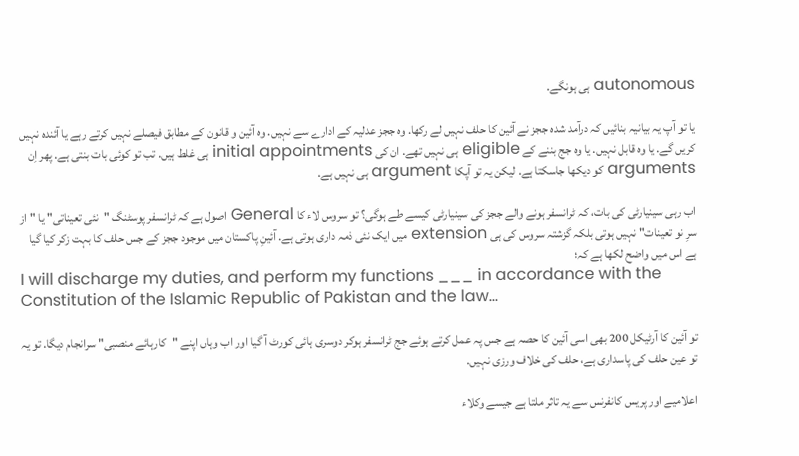autonomous ہی ہونگے.

یا تو آپ یہ بیانیہ بنائیں کہ درآمد شدہ ججز نے آئین کا حلف نہیں لے رکھا. وہ ججز عدلیہ کے ادارے سے نہیں. وہ آئین و قانون کے مطابق فیصلے نہیں کرتے رہے یا آئندہ نہیں کریں گے. یا وہ قابل نہیں. یا وہ جج بننے کے eligible ہی نہیں تھے. ان کی initial appointments ہی غلط ہیں. تب تو کوئی بات بنتی ہے. پھر اِن arguments کو دیکھا جاسکتا ہے. لیکن یہ تو آپکا argument ہی نہیں ہے.

اب رہی سینیارٹی کی بات، کہ ٹرانسفر ہونے والے ججز کی سینیارٹی کیسے طے ہوگی؟ تو سروس لاء کا General اصول ہے کہ ٹرانسفر پوسٹنگ "نئی تعیناتی" یا "از سرِ نو تعینات" نہیں ہوتی بلکہ گزشتہ سروس کی ہی extension میں ایک نئی ذمہ داری ہوتی ہے. آئینِ پاکستان ميں موجود ججز کے جس حلف کا بہت زکر کیا گیا ہے اس میں واضح لکھا ہے کہ؛
I will discharge my duties, and perform my functions ___ in accordance with the Constitution of the Islamic Republic of Pakistan and the law…

تو آئین کا آرٹیکل 200 بھی اسی آئین کا حصہ ہے جس پہ عمل کرتے ہوئے جج ٹرانسفر ہوکر دوسری ہائی کورٹ آ گیا اور اب وہاں اپنے "کارہائے منصبی" سرانجام دیگا. تو یہ تو عین حلف کی پاسداری ہے، حلف کی خلاف ورزی نہیں.

اعلامیے اور پریس کانفرنس سے یہ تاثر ملتا ہے جیسے وکلاء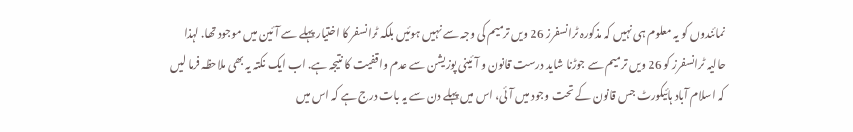نمائندوں کو یہ معلوم ہی نہیں کہ مذکورہ ٹرانسفرز 26 ویں ترمیم کی وجہ سے نہیں ہوئیں بلکہ ٹرانسفر کا اختیار پہلے سے آئین میں موجود تھا. لہذا حالیہ ٹرانسفرز کو 26 ویں ترمیم سے جوڑنا شاید درست قانون و آئینی پوزیشن سے عدم واقفیت کا نتیجہ ہے. اب ایک نکتہ یہ بھی ملاحظہ فرما لیں کہ اسلام آباد ہائیکورٹ جس قانون کے تحت وجود میں آئی، اس میں پہلے دن سے یہ بات درج ہے کہ اس میں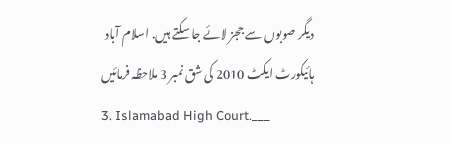دیگر صوبوں سے ججز لائے جا سکتے ہیں. اسلام آباد ہائیکورٹ ایکٹ 2010 کی شق نمبر 3 ملاحظہ فرمائیں
3. Islamabad High Court.___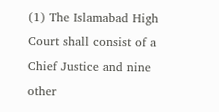(1) The Islamabad High Court shall consist of a Chief Justice and nine other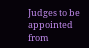Judges to be appointed from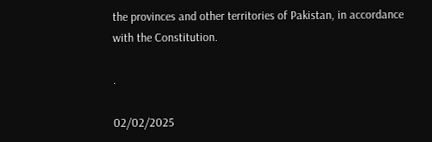the provinces and other territories of Pakistan, in accordance with the Constitution.

.

02/02/2025